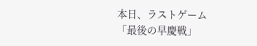本日、ラストゲーム「最後の早慶戦」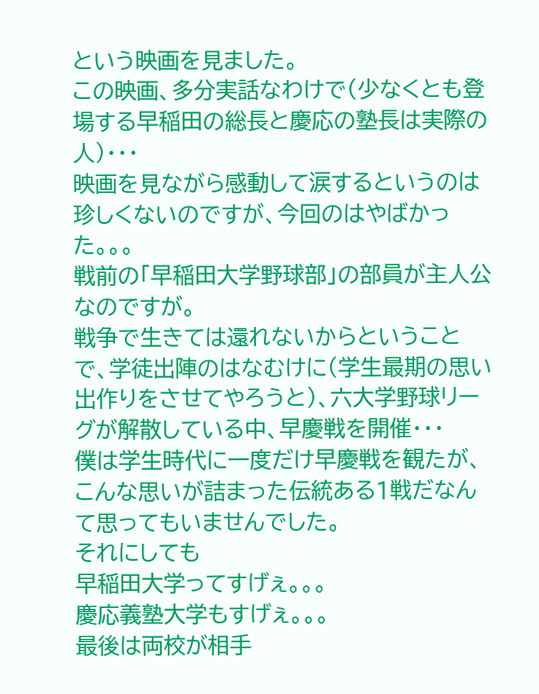という映画を見ました。
この映画、多分実話なわけで(少なくとも登場する早稲田の総長と慶応の塾長は実際の人)・・・
映画を見ながら感動して涙するというのは珍しくないのですが、今回のはやばかった。。。
戦前の「早稲田大学野球部」の部員が主人公なのですが。
戦争で生きては還れないからということで、学徒出陣のはなむけに(学生最期の思い出作りをさせてやろうと)、六大学野球リーグが解散している中、早慶戦を開催・・・
僕は学生時代に一度だけ早慶戦を観たが、こんな思いが詰まった伝統ある1戦だなんて思ってもいませんでした。
それにしても
早稲田大学ってすげぇ。。。
慶応義塾大学もすげぇ。。。
最後は両校が相手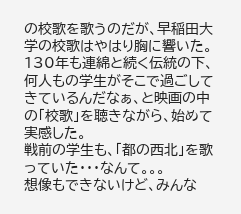の校歌を歌うのだが、早稲田大学の校歌はやはり胸に響いた。
130年も連綿と続く伝統の下、何人もの学生がそこで過ごしてきているんだなぁ、と映画の中の「校歌」を聴きながら、始めて実感した。
戦前の学生も、「都の西北」を歌っていた・・・なんて。。。
想像もできないけど、みんな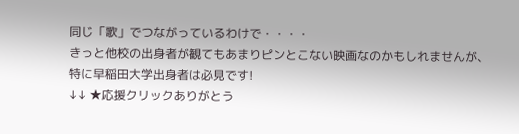同じ「歌」でつながっているわけで・・・・
きっと他校の出身者が観てもあまりピンとこない映画なのかもしれませんが、
特に早稲田大学出身者は必見です!
↓↓ ★応援クリックありがとう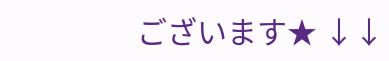ございます★ ↓↓